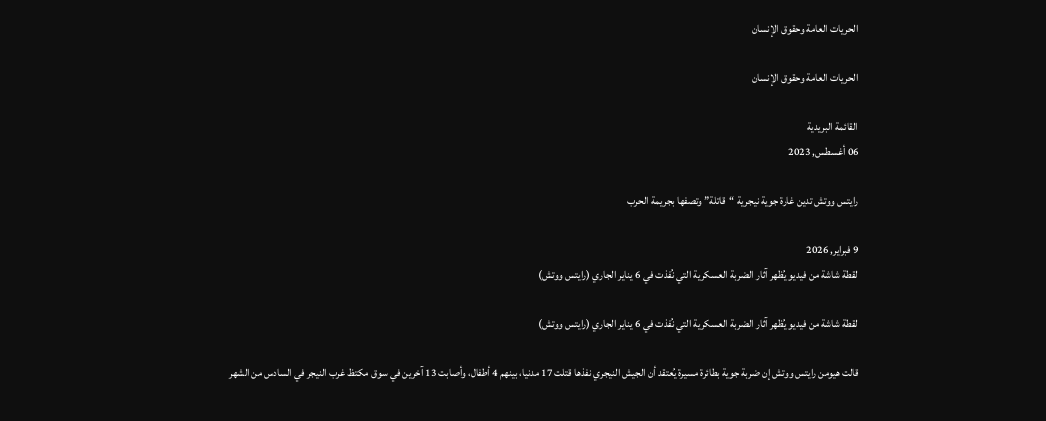الحريات العامة وحقوق الإنسان

الحريات العامة وحقوق الإنسان

القائمة البريدية
06 أغسطس, 2023

رايتس ووتش تدين غارة جوية نيجرية “قاتلة” وتصفها بجريمة الحرب

9 فبراير, 2026
لقطة شاشة من فيديو يُظهر آثار الضربة العسكرية التي نُفذت في 6 يناير الجاري (رايتس ووتش)

لقطة شاشة من فيديو يُظهر آثار الضربة العسكرية التي نُفذت في 6 يناير الجاري (رايتس ووتش)

قالت هيومن رايتس ووتش إن ضربة جوية بطائرة مسيرة يُعتقد أن الجيش النيجري نفذها قتلت 17 مدنيا، بينهم 4 أطفال، وأصابت 13 آخرين في سوق مكتظ غرب النيجر في السادس من الشهر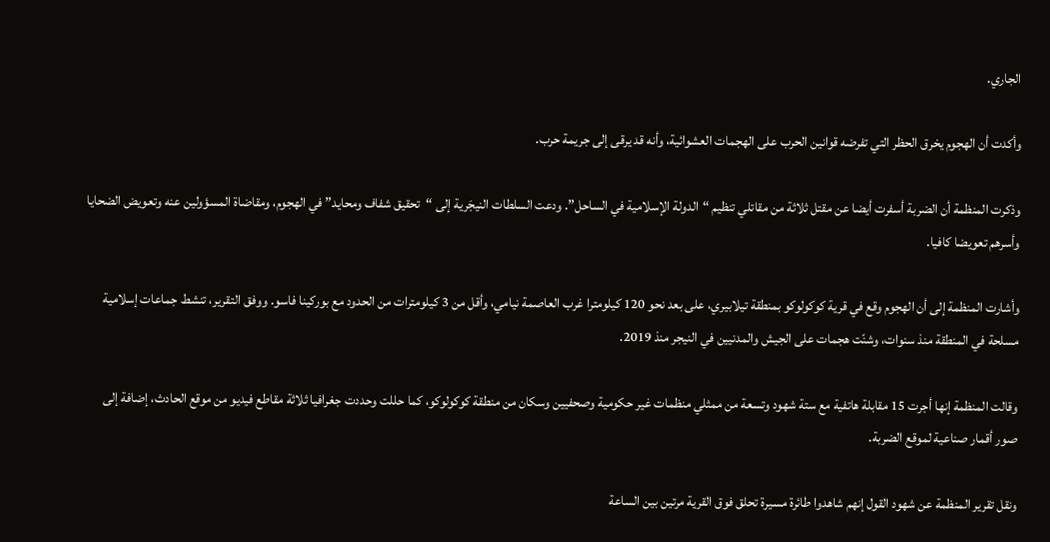الجاري.

وأكدت أن الهجوم يخرق الحظر التي تفرضه قوانين الحرب على الهجمات العشوائية، وأنه قد يرقى إلى جريمة حرب.

وذكرت المنظمة أن الضربة أسفرت أيضا عن مقتل ثلاثة من مقاتلي تنظيم “الدولة الإسلامية في الساحل”. ودعت السلطات النيجَرية إلى “تحقيق شفاف ومحايد” في الهجوم، ومقاضاة المسؤولين عنه وتعويض الضحايا وأسرهم تعويضا كافيا.

وأشارت المنظمة إلى أن الهجوم وقع في قرية كوكولوكو بمنطقة تيلابيري، على بعد نحو 120 كيلومترا غرب العاصمة نيامي، وأقل من 3 كيلومترات من الحدود مع بوركينا فاسو. ووفق التقرير، تنشط جماعات إسلامية مسلحة في المنطقة منذ سنوات، وشنّت هجمات على الجيش والمدنيين في النيجر منذ 2019.

وقالت المنظمة إنها أجرت 15 مقابلة هاتفية مع ستة شهود وتسعة من ممثلي منظمات غير حكومية وصحفيين وسكان من منطقة كوكولوكو، كما حللت وحددت جغرافيا ثلاثة مقاطع فيديو من موقع الحادث، إضافة إلى صور أقمار صناعية لموقع الضربة.

ونقل تقرير المنظمة عن شهود القول إنهم شاهدوا طائرة مسيرة تحلق فوق القرية مرتين بين الساعة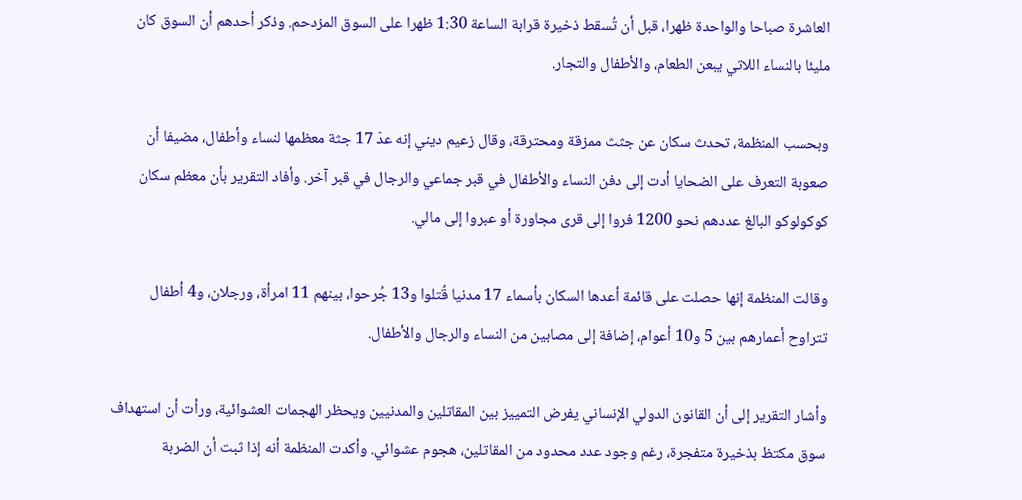العاشرة صباحا والواحدة ظهرا، قبل أن تُسقط ذخيرة قرابة الساعة 1:30 ظهرا على السوق المزدحم. وذكر أحدهم أن السوق كان مليئا بالنساء اللاتي يبعن الطعام، والأطفال والتجار.

وبحسب المنظمة، تحدث سكان عن جثث ممزقة ومحترقة، وقال زعيم ديني إنه عدّ 17 جثة معظمها لنساء وأطفال، مضيفا أن صعوبة التعرف على الضحايا أدت إلى دفن النساء والأطفال في قبر جماعي والرجال في قبر آخر. وأفاد التقرير بأن معظم سكان كوكولوكو البالغ عددهم نحو 1200 فروا إلى قرى مجاورة أو عبروا إلى مالي.

وقالت المنظمة إنها حصلت على قائمة أعدها السكان بأسماء 17 مدنيا قُتلوا و13 جُرحوا، بينهم 11 امرأة، ورجلان، و4 أطفال تتراوح أعمارهم بين 5 و10 أعوام، إضافة إلى مصابين من النساء والرجال والأطفال.

وأشار التقرير إلى أن القانون الدولي الإنساني يفرض التمييز بين المقاتلين والمدنيين ويحظر الهجمات العشوائية، ورأت أن استهداف سوق مكتظ بذخيرة متفجرة، رغم وجود عدد محدود من المقاتلين، هجوم عشوائي. وأكدت المنظمة أنه إذا ثبت أن الضربة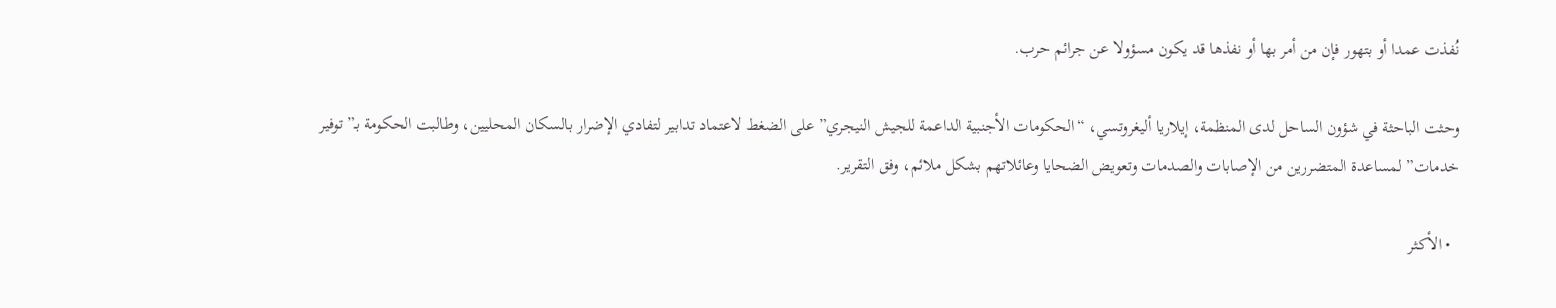نُفذت عمدا أو بتهور فإن من أمر بها أو نفذها قد يكون مسؤولا عن جرائم حرب.

وحثت الباحثة في شؤون الساحل لدى المنظمة، إيلاريا أليغروتسي، “الحكومات الأجنبية الداعمة للجيش النيجري” على الضغط لاعتماد تدابير لتفادي الإضرار بالسكان المحليين، وطالبت الحكومة بـ”توفير خدمات” لمساعدة المتضررين من الإصابات والصدمات وتعويض الضحايا وعائلاتهم بشكل ملائم، وفق التقرير.

  • الأكـثر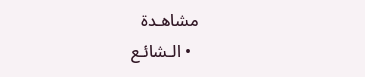مشاهـدة
  • الـشائـع